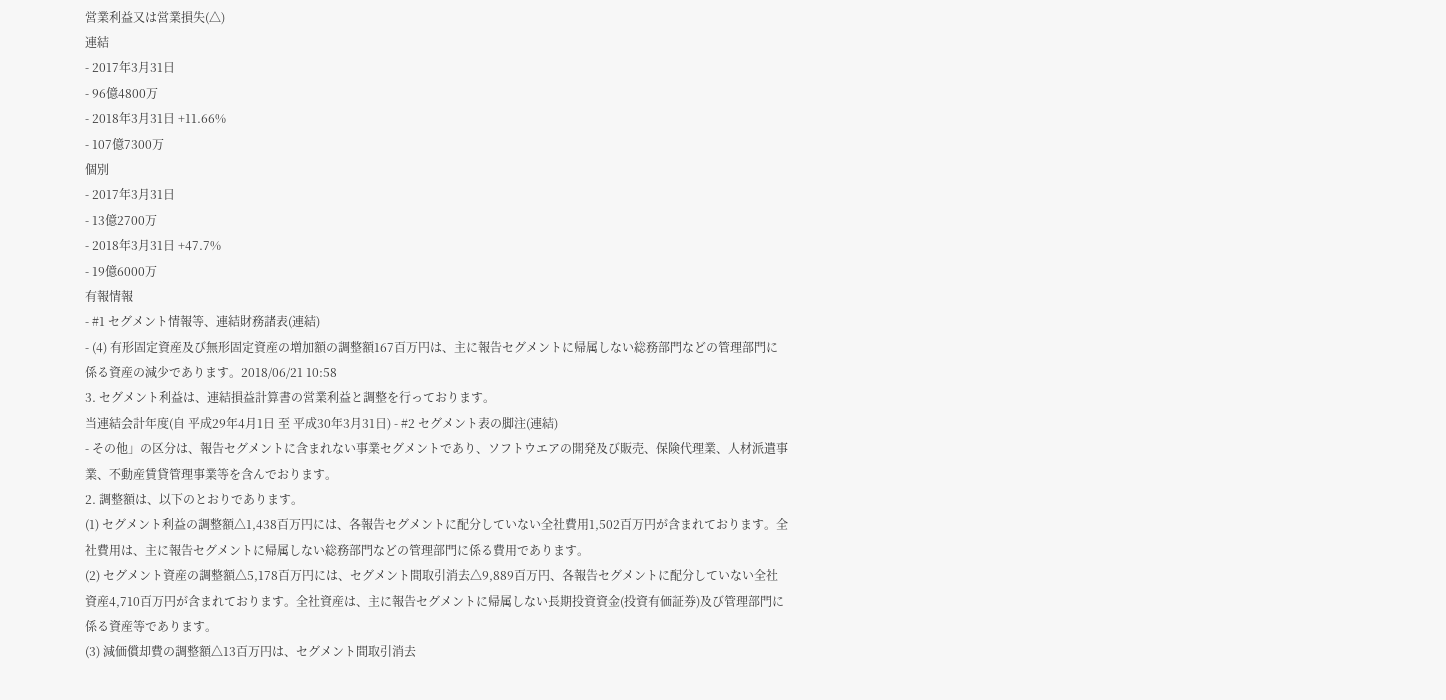営業利益又は営業損失(△)
連結
- 2017年3月31日
- 96億4800万
- 2018年3月31日 +11.66%
- 107億7300万
個別
- 2017年3月31日
- 13億2700万
- 2018年3月31日 +47.7%
- 19億6000万
有報情報
- #1 セグメント情報等、連結財務諸表(連結)
- (4) 有形固定資産及び無形固定資産の増加額の調整額167百万円は、主に報告セグメントに帰属しない総務部門などの管理部門に係る資産の減少であります。2018/06/21 10:58
3. セグメント利益は、連結損益計算書の営業利益と調整を行っております。
当連結会計年度(自 平成29年4月1日 至 平成30年3月31日) - #2 セグメント表の脚注(連結)
- その他」の区分は、報告セグメントに含まれない事業セグメントであり、ソフトウエアの開発及び販売、保険代理業、人材派遣事業、不動産賃貸管理事業等を含んでおります。
2. 調整額は、以下のとおりであります。
(1) セグメント利益の調整額△1,438百万円には、各報告セグメントに配分していない全社費用1,502百万円が含まれております。全社費用は、主に報告セグメントに帰属しない総務部門などの管理部門に係る費用であります。
(2) セグメント資産の調整額△5,178百万円には、セグメント間取引消去△9,889百万円、各報告セグメントに配分していない全社資産4,710百万円が含まれております。全社資産は、主に報告セグメントに帰属しない長期投資資金(投資有価証券)及び管理部門に係る資産等であります。
(3) 減価償却費の調整額△13百万円は、セグメント間取引消去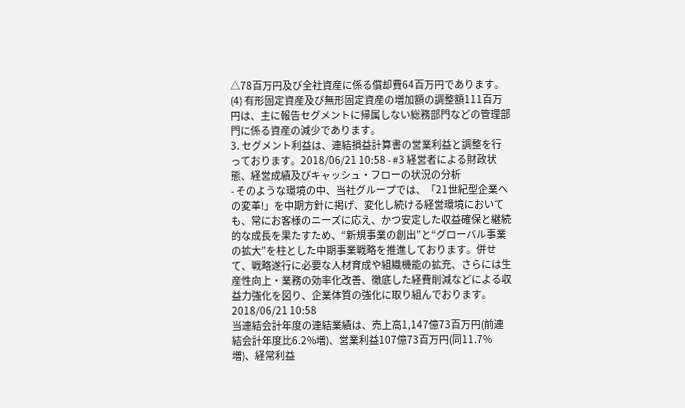△78百万円及び全社資産に係る償却費64百万円であります。
(4) 有形固定資産及び無形固定資産の増加額の調整額111百万円は、主に報告セグメントに帰属しない総務部門などの管理部門に係る資産の減少であります。
3. セグメント利益は、連結損益計算書の営業利益と調整を行っております。2018/06/21 10:58 - #3 経営者による財政状態、経営成績及びキャッシュ・フローの状況の分析
- そのような環境の中、当社グループでは、「21世紀型企業への変革!」を中期方針に掲げ、変化し続ける経営環境においても、常にお客様のニーズに応え、かつ安定した収益確保と継続的な成長を果たすため、“新規事業の創出”と“グローバル事業の拡大”を柱とした中期事業戦略を推進しております。併せて、戦略遂行に必要な人材育成や組織機能の拡充、さらには生産性向上・業務の効率化改善、徹底した経費削減などによる収益力強化を図り、企業体質の強化に取り組んでおります。2018/06/21 10:58
当連結会計年度の連結業績は、売上高1,147億73百万円(前連結会計年度比6.2%増)、営業利益107億73百万円(同11.7%増)、経常利益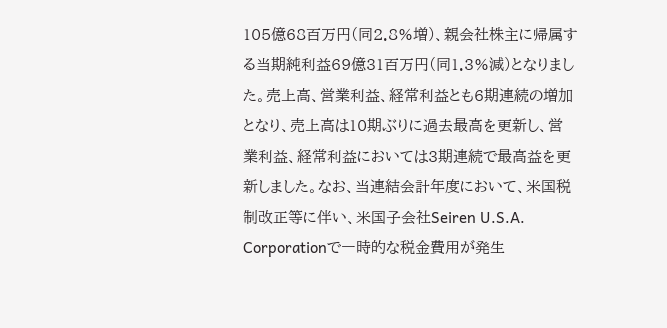105億68百万円(同2.8%増)、親会社株主に帰属する当期純利益69億31百万円(同1.3%減)となりました。売上高、営業利益、経常利益とも6期連続の増加となり、売上高は10期ぶりに過去最高を更新し、営業利益、経常利益においては3期連続で最高益を更新しました。なお、当連結会計年度において、米国税制改正等に伴い、米国子会社Seiren U.S.A. Corporationで一時的な税金費用が発生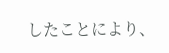したことにより、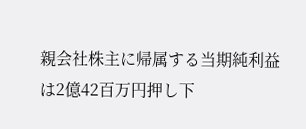親会社株主に帰属する当期純利益は2億42百万円押し下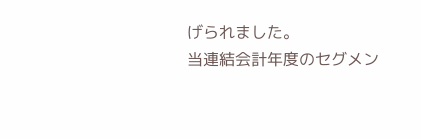げられました。
当連結会計年度のセグメン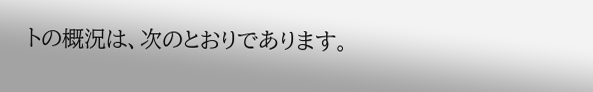トの概況は、次のとおりであります。